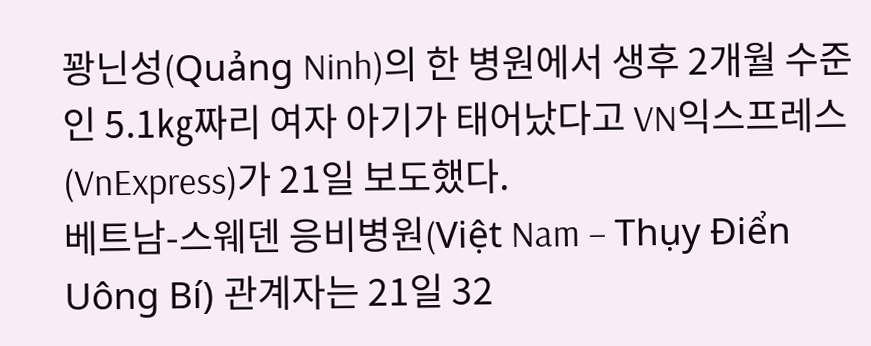꽝닌성(Quảng Ninh)의 한 병원에서 생후 2개월 수준인 5.1㎏짜리 여자 아기가 태어났다고 VN익스프레스(VnExpress)가 21일 보도했다.
베트남-스웨덴 응비병원(Việt Nam – Thụy Điển Uông Bí) 관계자는 21일 32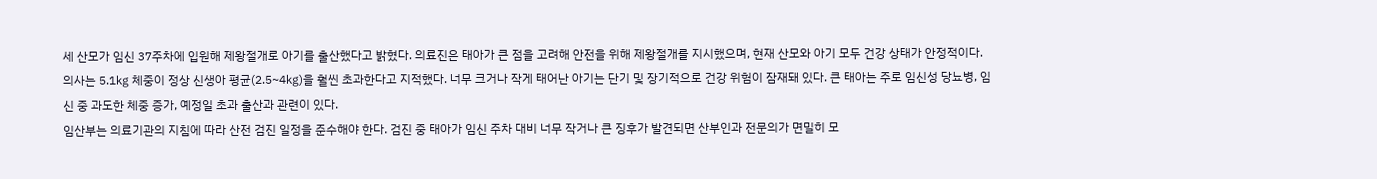세 산모가 임신 37주차에 입원해 제왕절개로 아기를 출산했다고 밝혔다. 의료진은 태아가 큰 점을 고려해 안전을 위해 제왕절개를 지시했으며, 현재 산모와 아기 모두 건강 상태가 안정적이다.
의사는 5.1㎏ 체중이 정상 신생아 평균(2.5~4㎏)을 훨씬 초과한다고 지적했다. 너무 크거나 작게 태어난 아기는 단기 및 장기적으로 건강 위험이 잠재돼 있다. 큰 태아는 주로 임신성 당뇨병, 임신 중 과도한 체중 증가, 예정일 초과 출산과 관련이 있다.
임산부는 의료기관의 지침에 따라 산전 검진 일정을 준수해야 한다. 검진 중 태아가 임신 주차 대비 너무 작거나 큰 징후가 발견되면 산부인과 전문의가 면밀히 모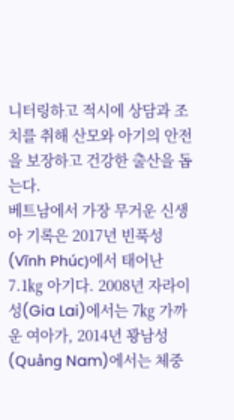니터링하고 적시에 상담과 조치를 취해 산모와 아기의 안전을 보장하고 건강한 출산을 돕는다.
베트남에서 가장 무거운 신생아 기록은 2017년 빈푹성(Vĩnh Phúc)에서 태어난 7.1㎏ 아기다. 2008년 자라이성(Gia Lai)에서는 7㎏ 가까운 여아가, 2014년 꽝남성(Quảng Nam)에서는 체중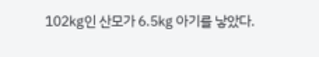102㎏인 산모가 6.5㎏ 아기를 낳았다.